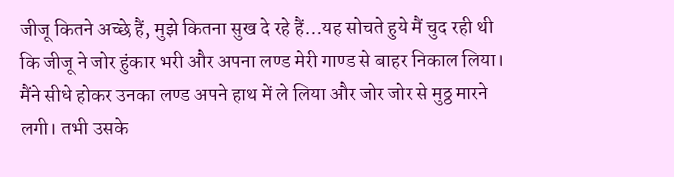जीजू कितने अच्छे हैं, मुझे कितना सुख दे रहे हैं…यह सोचते हुये मैं चुद रही थी कि जीजू ने जोर हुंकार भरी और अपना लण्ड मेरी गाण्ड से बाहर निकाल लिया। मैंने सीधे होकर उनका लण्ड अपने हाथ में ले लिया और जोर जोर से मुठ्ठ मारने लगी। तभी उसके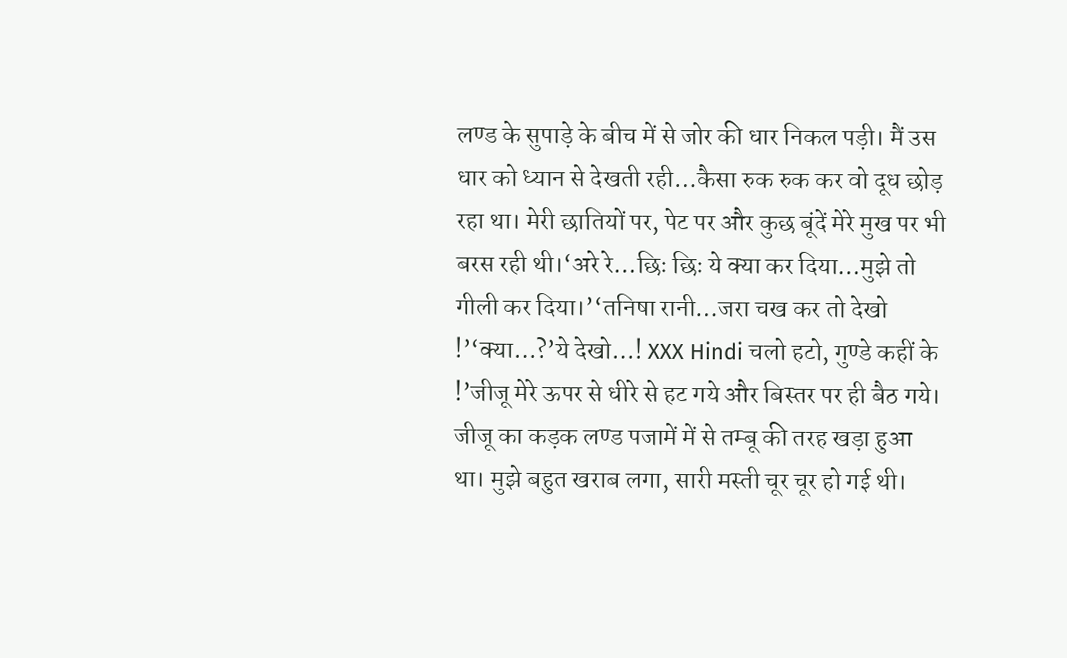लण्ड के सुपाड़े के बीच में से जोर की धार निकल पड़ी। मैं उस धार को ध्यान से देखती रही…कैसा रुक रुक कर वो दूध छोड़ रहा था। मेरी छातियों पर, पेट पर और कुछ बूंदें मेरे मुख पर भी बरस रही थी।‘अरे रे…छिः छिः ये क्या कर दिया…मुझे तो गीली कर दिया।’‘तनिषा रानी…जरा चख कर तो देखो !’‘क्या…?’ये देखो…! XXX Hindi चलो हटो, गुण्डे कहीं के !’जीजू मेरे ऊपर से धीरे से हट गये और बिस्तर पर ही बैठ गये। जीजू का कड़क लण्ड पजामें में से तम्बू की तरह खड़ा हुआ था। मुझे बहुत खराब लगा, सारी मस्ती चूर चूर हो गई थी।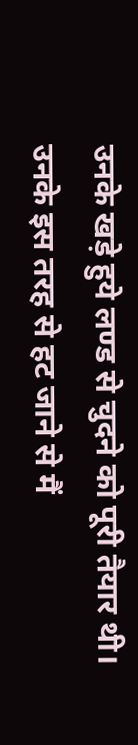उनके खड़े हुये लण्ड से चुदने को पूरी तैयार थी। उनके इस तरह से हट जाने से मैं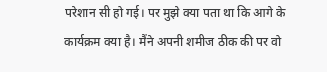परेशान सी हो गई। पर मुझे क्या पता था कि आगे के कार्यक्रम क्या है। मैंने अपनी शमीज ठीक की पर वो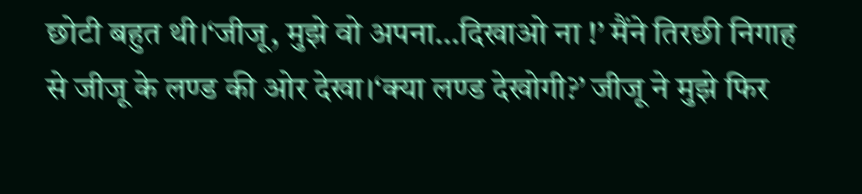छोटी बहुत थी।‘जीजू, मुझे वो अपना…दिखाओ ना !’ मैंने तिरछी निगाह से जीजू के लण्ड की ओर देखा।‘क्या लण्ड देखोगी?’ जीजू ने मुझे फिर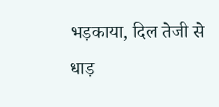भड़काया, दिल तेजी से धाड़